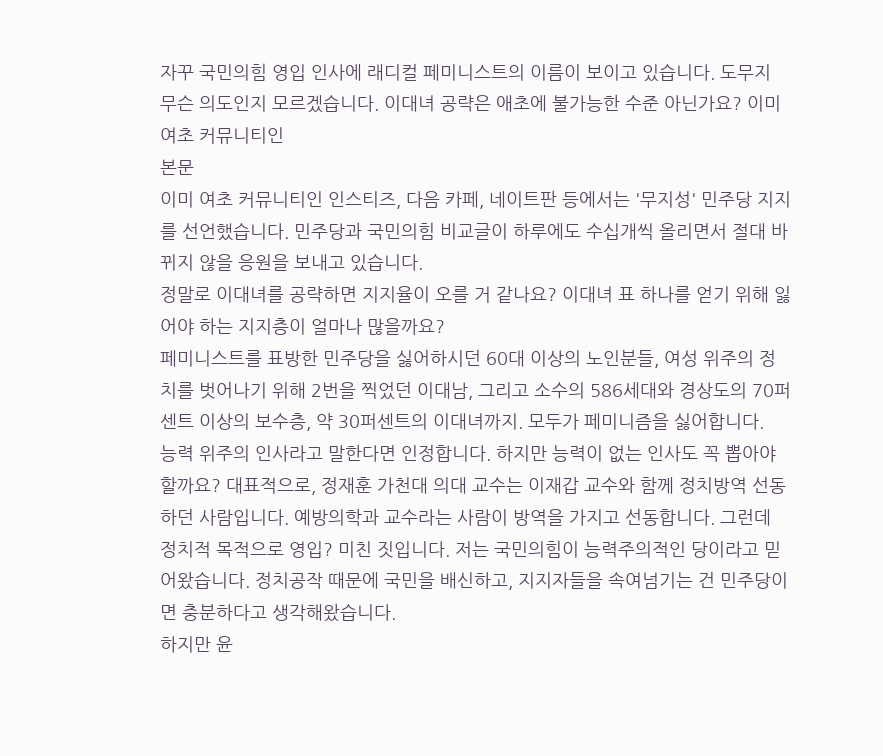자꾸 국민의힘 영입 인사에 래디컬 페미니스트의 이름이 보이고 있습니다. 도무지 무슨 의도인지 모르겠습니다. 이대녀 공략은 애초에 불가능한 수준 아닌가요? 이미 여초 커뮤니티인
본문
이미 여초 커뮤니티인 인스티즈, 다음 카페, 네이트판 등에서는 '무지성' 민주당 지지를 선언했습니다. 민주당과 국민의힘 비교글이 하루에도 수십개씩 올리면서 절대 바뀌지 않을 응원을 보내고 있습니다.
정말로 이대녀를 공략하면 지지율이 오를 거 같나요? 이대녀 표 하나를 얻기 위해 잃어야 하는 지지층이 얼마나 많을까요?
페미니스트를 표방한 민주당을 싫어하시던 60대 이상의 노인분들, 여성 위주의 정치를 벗어나기 위해 2번을 찍었던 이대남, 그리고 소수의 586세대와 경상도의 70퍼센트 이상의 보수층, 약 30퍼센트의 이대녀까지. 모두가 페미니즘을 싫어합니다.
능력 위주의 인사라고 말한다면 인정합니다. 하지만 능력이 없는 인사도 꼭 뽑아야 할까요? 대표적으로, 정재훈 가천대 의대 교수는 이재갑 교수와 함께 정치방역 선동하던 사람입니다. 예방의학과 교수라는 사람이 방역을 가지고 선동합니다. 그런데 정치적 목적으로 영입? 미친 짓입니다. 저는 국민의힘이 능력주의적인 당이라고 믿어왔습니다. 정치공작 때문에 국민을 배신하고, 지지자들을 속여넘기는 건 민주당이면 충분하다고 생각해왔습니다.
하지만 윤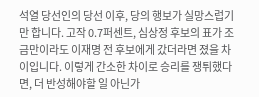석열 당선인의 당선 이후, 당의 행보가 실망스럽기만 합니다. 고작 0.7퍼센트, 심상정 후보의 표가 조금만이라도 이재명 전 후보에게 갔더라면 졌을 차이입니다. 이렇게 간소한 차이로 승리를 쟁튀했다면, 더 반성해야할 일 아닌가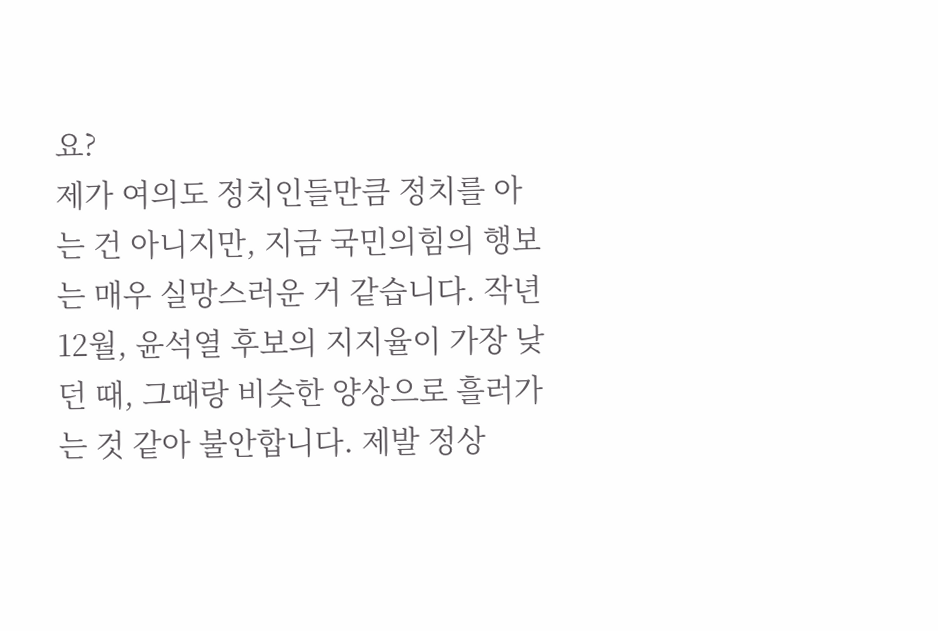요?
제가 여의도 정치인들만큼 정치를 아는 건 아니지만, 지금 국민의힘의 행보는 매우 실망스러운 거 같습니다. 작년 12월, 윤석열 후보의 지지율이 가장 낮던 때, 그때랑 비슷한 양상으로 흘러가는 것 같아 불안합니다. 제발 정상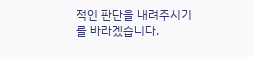적인 판단을 내려주시기를 바라겠습니다.